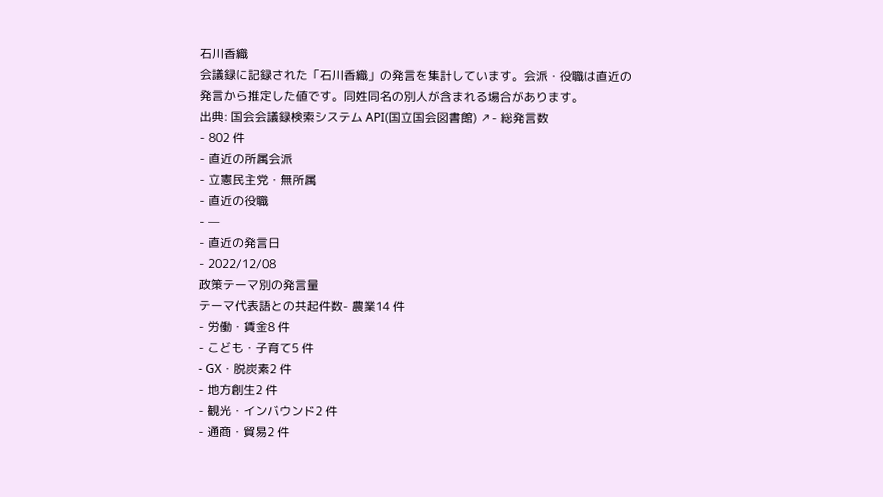石川香織
会議録に記録された「石川香織」の発言を集計しています。会派・役職は直近の発言から推定した値です。同姓同名の別人が含まれる場合があります。
出典: 国会会議録検索システム API(国立国会図書館) ↗- 総発言数
- 802 件
- 直近の所属会派
- 立憲民主党・無所属
- 直近の役職
- —
- 直近の発言日
- 2022/12/08
政策テーマ別の発言量
テーマ代表語との共起件数- 農業14 件
- 労働・賃金8 件
- こども・子育て5 件
- GX・脱炭素2 件
- 地方創生2 件
- 観光・インバウンド2 件
- 通商・貿易2 件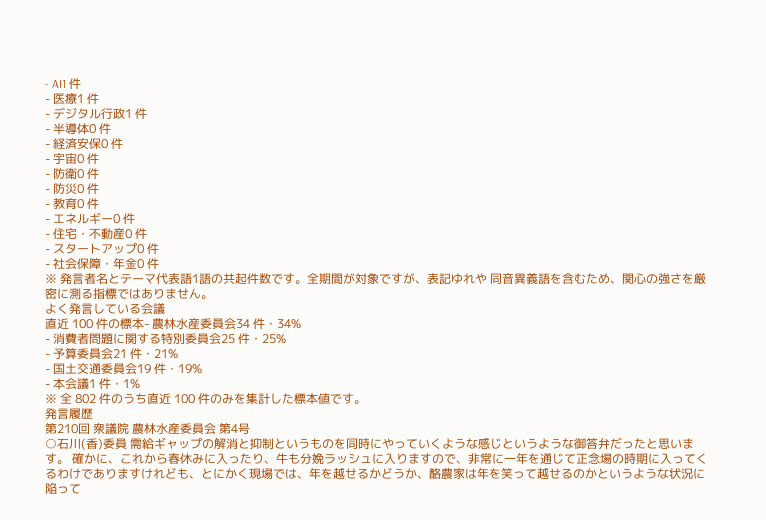- AI1 件
- 医療1 件
- デジタル行政1 件
- 半導体0 件
- 経済安保0 件
- 宇宙0 件
- 防衛0 件
- 防災0 件
- 教育0 件
- エネルギー0 件
- 住宅・不動産0 件
- スタートアップ0 件
- 社会保障・年金0 件
※ 発言者名とテーマ代表語1語の共起件数です。全期間が対象ですが、表記ゆれや 同音異義語を含むため、関心の強さを厳密に測る指標ではありません。
よく発言している会議
直近 100 件の標本- 農林水産委員会34 件・34%
- 消費者問題に関する特別委員会25 件・25%
- 予算委員会21 件・21%
- 国土交通委員会19 件・19%
- 本会議1 件・1%
※ 全 802 件のうち直近 100 件のみを集計した標本値です。
発言履歴
第210回 衆議院 農林水産委員会 第4号
○石川(香)委員 需給ギャップの解消と抑制というものを同時にやっていくような感じというような御答弁だったと思います。 確かに、これから春休みに入ったり、牛も分娩ラッシュに入りますので、非常に一年を通じて正念場の時期に入ってくるわけでありますけれども、とにかく現場では、年を越せるかどうか、酪農家は年を笑って越せるのかというような状況に陥って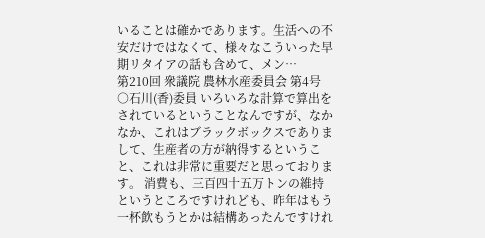いることは確かであります。生活への不安だけではなくて、様々なこういった早期リタイアの話も含めて、メン…
第210回 衆議院 農林水産委員会 第4号
○石川(香)委員 いろいろな計算で算出をされているということなんですが、なかなか、これはブラックボックスでありまして、生産者の方が納得するということ、これは非常に重要だと思っております。 消費も、三百四十五万トンの維持というところですけれども、昨年はもう一杯飲もうとかは結構あったんですけれ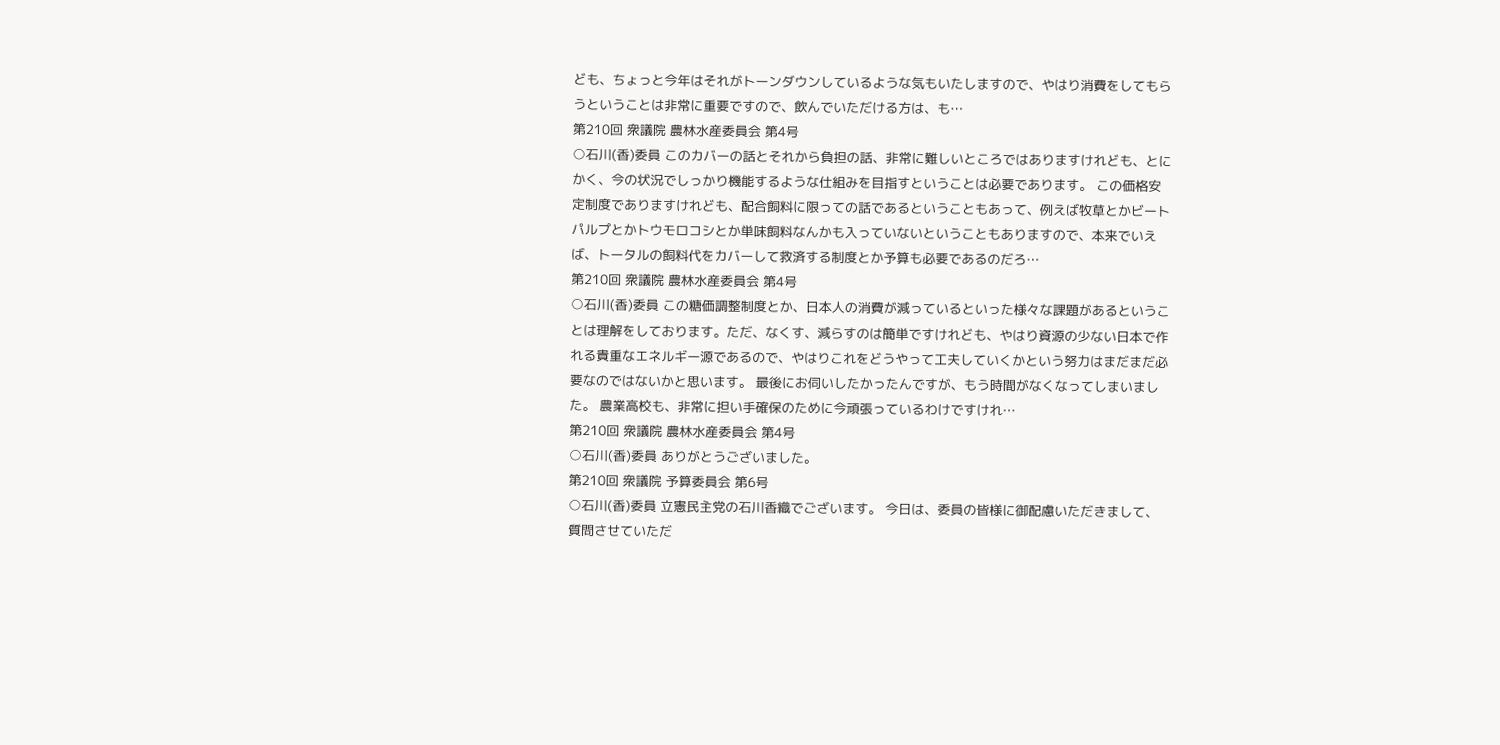ども、ちょっと今年はそれがトーンダウンしているような気もいたしますので、やはり消費をしてもらうということは非常に重要ですので、飲んでいただける方は、も…
第210回 衆議院 農林水産委員会 第4号
○石川(香)委員 このカバーの話とそれから負担の話、非常に難しいところではありますけれども、とにかく、今の状況でしっかり機能するような仕組みを目指すということは必要であります。 この価格安定制度でありますけれども、配合飼料に限っての話であるということもあって、例えば牧草とかビートパルプとかトウモロコシとか単味飼料なんかも入っていないということもありますので、本来でいえば、トータルの飼料代をカバーして救済する制度とか予算も必要であるのだろ…
第210回 衆議院 農林水産委員会 第4号
○石川(香)委員 この糖価調整制度とか、日本人の消費が減っているといった様々な課題があるということは理解をしております。ただ、なくす、減らすのは簡単ですけれども、やはり資源の少ない日本で作れる貴重なエネルギー源であるので、やはりこれをどうやって工夫していくかという努力はまだまだ必要なのではないかと思います。 最後にお伺いしたかったんですが、もう時間がなくなってしまいました。 農業高校も、非常に担い手確保のために今頑張っているわけですけれ…
第210回 衆議院 農林水産委員会 第4号
○石川(香)委員 ありがとうございました。
第210回 衆議院 予算委員会 第6号
○石川(香)委員 立憲民主党の石川香織でございます。 今日は、委員の皆様に御配慮いただきまして、質問させていただ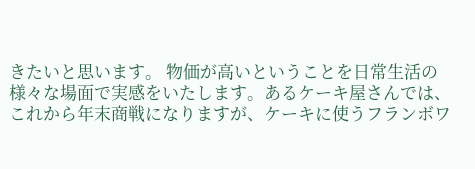きたいと思います。 物価が高いということを日常生活の様々な場面で実感をいたします。あるケーキ屋さんでは、これから年末商戦になりますが、ケーキに使うフランボワ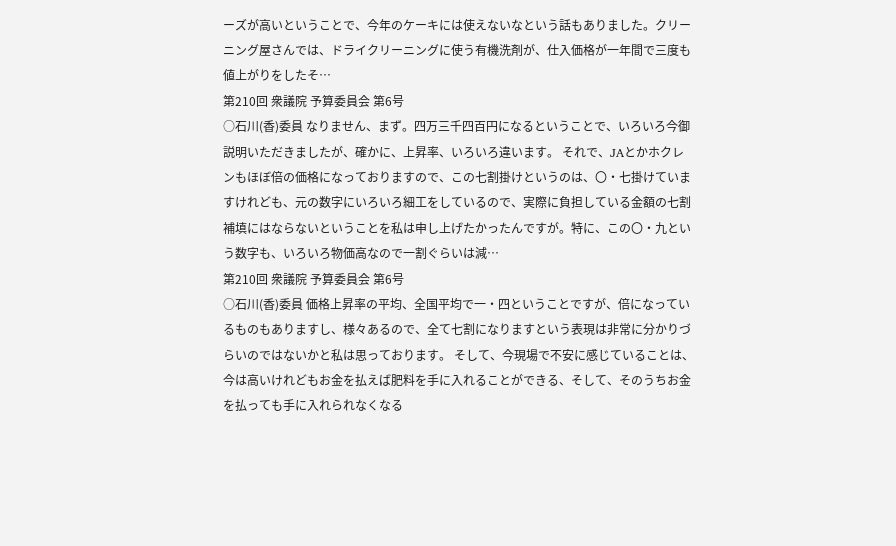ーズが高いということで、今年のケーキには使えないなという話もありました。クリーニング屋さんでは、ドライクリーニングに使う有機洗剤が、仕入価格が一年間で三度も値上がりをしたそ…
第210回 衆議院 予算委員会 第6号
○石川(香)委員 なりません、まず。四万三千四百円になるということで、いろいろ今御説明いただきましたが、確かに、上昇率、いろいろ違います。 それで、JAとかホクレンもほぼ倍の価格になっておりますので、この七割掛けというのは、〇・七掛けていますけれども、元の数字にいろいろ細工をしているので、実際に負担している金額の七割補填にはならないということを私は申し上げたかったんですが。特に、この〇・九という数字も、いろいろ物価高なので一割ぐらいは減…
第210回 衆議院 予算委員会 第6号
○石川(香)委員 価格上昇率の平均、全国平均で一・四ということですが、倍になっているものもありますし、様々あるので、全て七割になりますという表現は非常に分かりづらいのではないかと私は思っております。 そして、今現場で不安に感じていることは、今は高いけれどもお金を払えば肥料を手に入れることができる、そして、そのうちお金を払っても手に入れられなくなる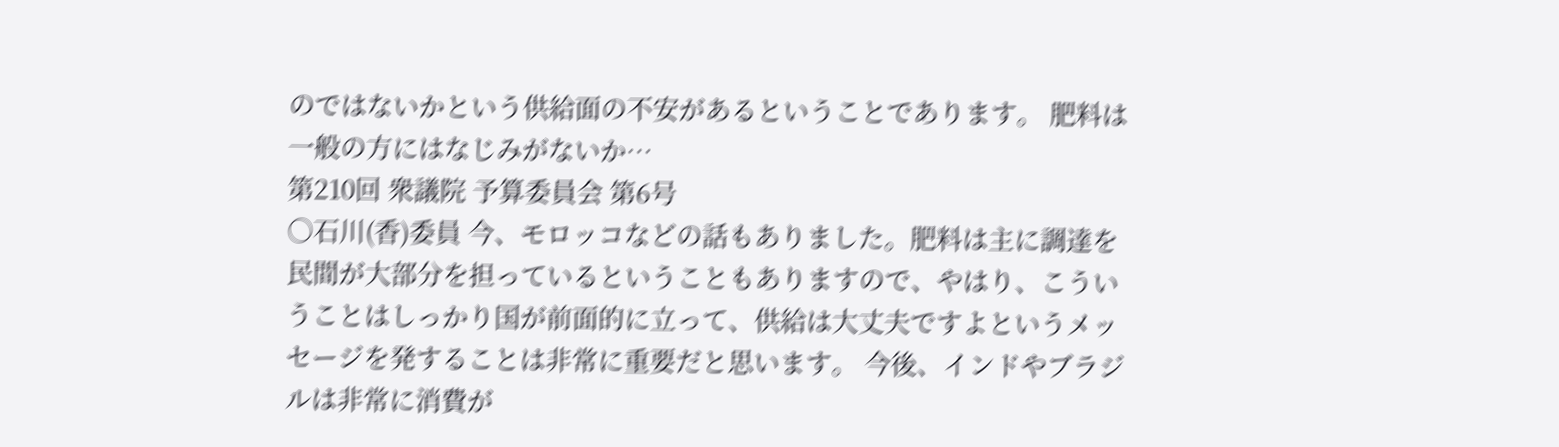のではないかという供給面の不安があるということであります。 肥料は一般の方にはなじみがないか…
第210回 衆議院 予算委員会 第6号
○石川(香)委員 今、モロッコなどの話もありました。肥料は主に調達を民間が大部分を担っているということもありますので、やはり、こういうことはしっかり国が前面的に立って、供給は大丈夫ですよというメッセージを発することは非常に重要だと思います。 今後、インドやブラジルは非常に消費が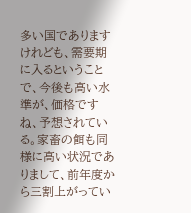多い国でありますけれども、需要期に入るということで、今後も高い水準が、価格ですね、予想されている。家畜の餌も同様に高い状況でありまして、前年度から三割上がってい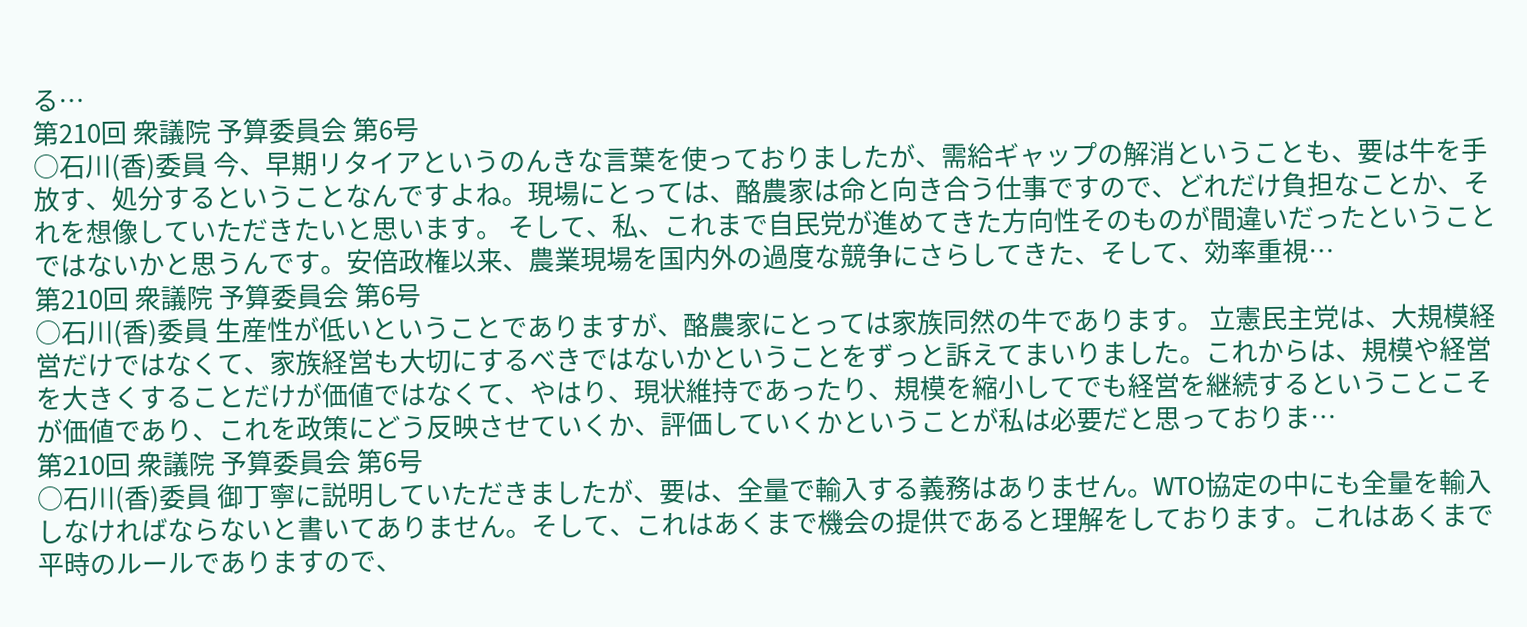る…
第210回 衆議院 予算委員会 第6号
○石川(香)委員 今、早期リタイアというのんきな言葉を使っておりましたが、需給ギャップの解消ということも、要は牛を手放す、処分するということなんですよね。現場にとっては、酪農家は命と向き合う仕事ですので、どれだけ負担なことか、それを想像していただきたいと思います。 そして、私、これまで自民党が進めてきた方向性そのものが間違いだったということではないかと思うんです。安倍政権以来、農業現場を国内外の過度な競争にさらしてきた、そして、効率重視…
第210回 衆議院 予算委員会 第6号
○石川(香)委員 生産性が低いということでありますが、酪農家にとっては家族同然の牛であります。 立憲民主党は、大規模経営だけではなくて、家族経営も大切にするべきではないかということをずっと訴えてまいりました。これからは、規模や経営を大きくすることだけが価値ではなくて、やはり、現状維持であったり、規模を縮小してでも経営を継続するということこそが価値であり、これを政策にどう反映させていくか、評価していくかということが私は必要だと思っておりま…
第210回 衆議院 予算委員会 第6号
○石川(香)委員 御丁寧に説明していただきましたが、要は、全量で輸入する義務はありません。WTO協定の中にも全量を輸入しなければならないと書いてありません。そして、これはあくまで機会の提供であると理解をしております。これはあくまで平時のルールでありますので、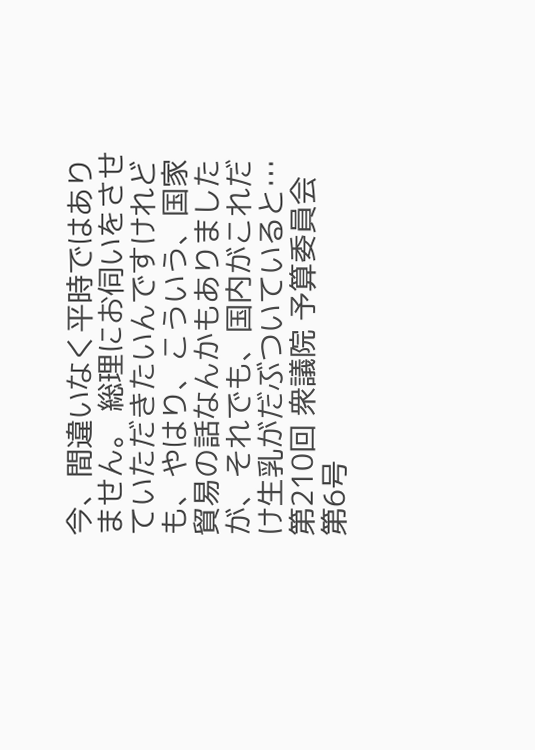今、間違いなく平時ではありません。 総理にお伺いをさせていただきたいんですけれども、やはり、こういう、国家貿易の話なんかもありましたが、それでも、国内がこれだけ生乳がだぶついていると…
第210回 衆議院 予算委員会 第6号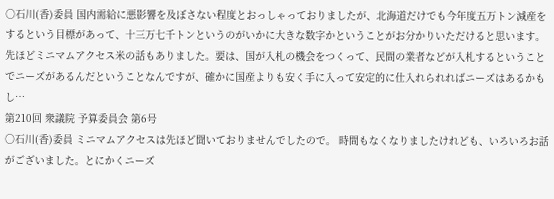○石川(香)委員 国内需給に悪影響を及ぼさない程度とおっしゃっておりましたが、北海道だけでも今年度五万トン減産をするという目標があって、十三万七千トンというのがいかに大きな数字かということがお分かりいただけると思います。 先ほどミニマムアクセス米の話もありました。要は、国が入札の機会をつくって、民間の業者などが入札するということでニーズがあるんだということなんですが、確かに国産よりも安く手に入って安定的に仕入れられればニーズはあるかもし…
第210回 衆議院 予算委員会 第6号
○石川(香)委員 ミニマムアクセスは先ほど聞いておりませんでしたので。 時間もなくなりましたけれども、いろいろお話がございました。とにかくニーズ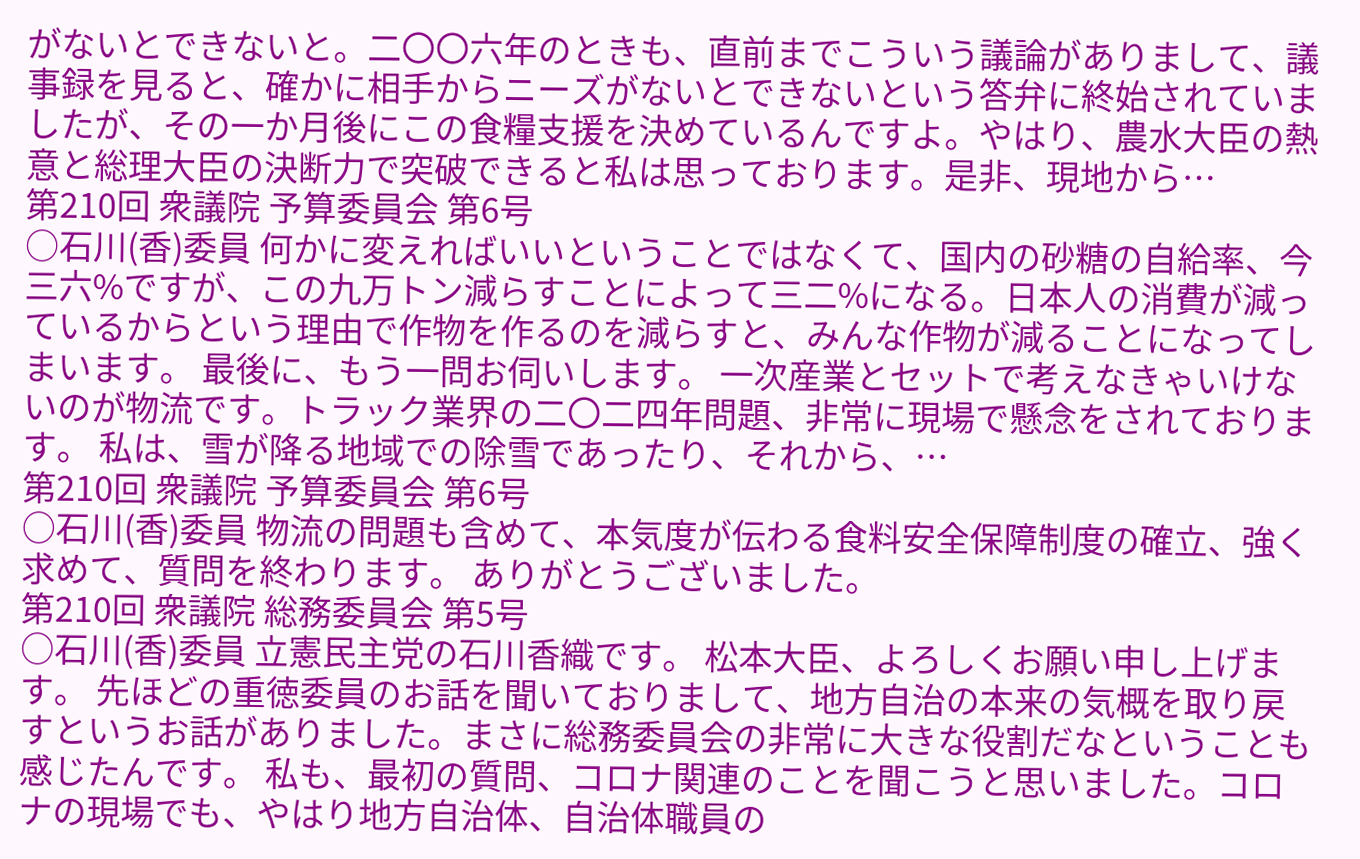がないとできないと。二〇〇六年のときも、直前までこういう議論がありまして、議事録を見ると、確かに相手からニーズがないとできないという答弁に終始されていましたが、その一か月後にこの食糧支援を決めているんですよ。やはり、農水大臣の熱意と総理大臣の決断力で突破できると私は思っております。是非、現地から…
第210回 衆議院 予算委員会 第6号
○石川(香)委員 何かに変えればいいということではなくて、国内の砂糖の自給率、今三六%ですが、この九万トン減らすことによって三二%になる。日本人の消費が減っているからという理由で作物を作るのを減らすと、みんな作物が減ることになってしまいます。 最後に、もう一問お伺いします。 一次産業とセットで考えなきゃいけないのが物流です。トラック業界の二〇二四年問題、非常に現場で懸念をされております。 私は、雪が降る地域での除雪であったり、それから、…
第210回 衆議院 予算委員会 第6号
○石川(香)委員 物流の問題も含めて、本気度が伝わる食料安全保障制度の確立、強く求めて、質問を終わります。 ありがとうございました。
第210回 衆議院 総務委員会 第5号
○石川(香)委員 立憲民主党の石川香織です。 松本大臣、よろしくお願い申し上げます。 先ほどの重徳委員のお話を聞いておりまして、地方自治の本来の気概を取り戻すというお話がありました。まさに総務委員会の非常に大きな役割だなということも感じたんです。 私も、最初の質問、コロナ関連のことを聞こうと思いました。コロナの現場でも、やはり地方自治体、自治体職員の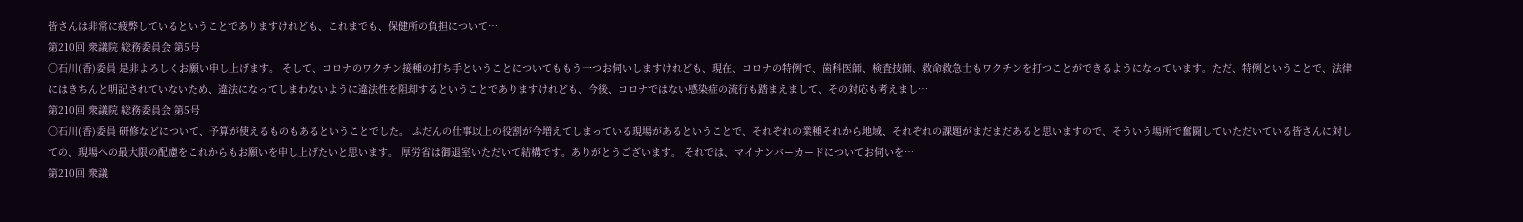皆さんは非常に疲弊しているということでありますけれども、これまでも、保健所の負担について…
第210回 衆議院 総務委員会 第5号
○石川(香)委員 是非よろしくお願い申し上げます。 そして、コロナのワクチン接種の打ち手ということについてももう一つお伺いしますけれども、現在、コロナの特例で、歯科医師、検査技師、救命救急士もワクチンを打つことができるようになっています。ただ、特例ということで、法律にはきちんと明記されていないため、違法になってしまわないように違法性を阻却するということでありますけれども、今後、コロナではない感染症の流行も踏まえまして、その対応も考えまし…
第210回 衆議院 総務委員会 第5号
○石川(香)委員 研修などについて、予算が使えるものもあるということでした。 ふだんの仕事以上の役割が今増えてしまっている現場があるということで、それぞれの業種それから地域、それぞれの課題がまだまだあると思いますので、そういう場所で奮闘していただいている皆さんに対しての、現場への最大限の配慮をこれからもお願いを申し上げたいと思います。 厚労省は御退室いただいて結構です。ありがとうございます。 それでは、マイナンバーカードについてお伺いを…
第210回 衆議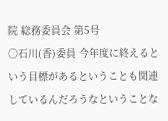院 総務委員会 第5号
○石川(香)委員 今年度に終えるという目標があるということも関連しているんだろうなということな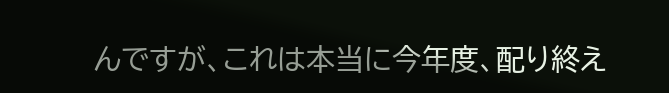んですが、これは本当に今年度、配り終え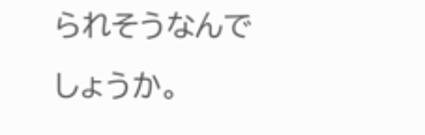られそうなんでしょうか。